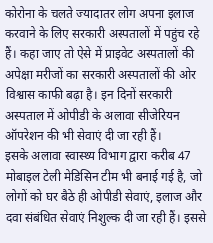कोरोना के चलते ज्यादातर लोग अपना इलाज करवाने के लिए सरकारी अस्पतालों में पहुंच रहे हैं। कहा जाए तो ऐसे में प्राइवेट अस्पतालों की अपेक्षा मरीजों का सरकारी अस्पतालों की ओर विश्वास काफी बढ़ा है। इन दिनों सरकारी अस्पताल में ओपीडी के अलावा सीजेरियन ऑपरेशन की भी सेवाएं दी जा रही हैं।
इसके अलावा स्वास्थ्य विभाग द्वारा करीब 47 मोबाइल टेली मेडिसिन टीम भी बनाई गई है, जो लोगों को घर बैठे ही ओपीडी सेवाएं, इलाज और दवा संबंधित सेवाएं निशुल्क दी जा रही हैं। इससे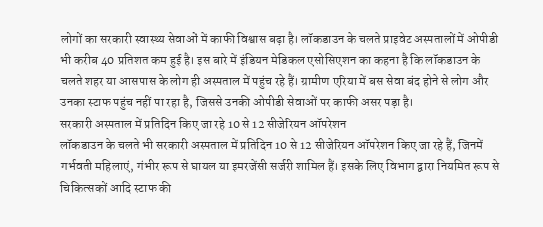लोगों का सरकारी स्वास्थ्य सेवाओं में काफी विश्वास बढ़ा है। लॉकडाउन के चलते प्राइवेट अस्पतालों में ओपीडी भी करीब 40 प्रतिशत कम हुई है। इस बारे में इंडियन मेडिकल एसोसिएशन का कहना है कि लॉकडाउन के चलते शहर या आसपास के लोग ही अस्पताल में पहुंच रहे हैं। ग्रामीण एरिया में बस सेवा बंद होने से लोग और उनका स्टाफ पहुंच नहीं पा रहा है, जिससे उनकी ओपीडी सेवाओं पर काफी असर पड़ा है।
सरकारी अस्पताल में प्रतिदिन किए जा रहे 10 से 12 सीजेरियन ऑपरेशन
लॉकडाउन के चलते भी सरकारी अस्पताल में प्रतिदिन 10 से 12 सीजेरियन ऑपरेशन किए जा रहे हैं, जिनमें गर्भवती महिलाएं, गंभीर रूप से घायल या इमरजेंसी सर्जरी शामिल हैं। इसके लिए विभाग द्वारा नियमित रूप से चिकित्सकों आदि स्टाफ की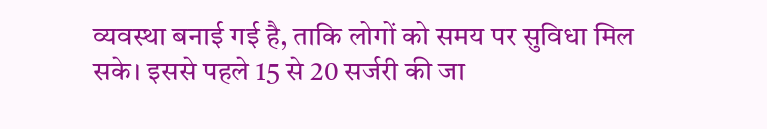व्यवस्था बनाई गई है, ताकि लोगों को समय पर सुविधा मिल सके। इससे पहले 15 से 20 सर्जरी की जा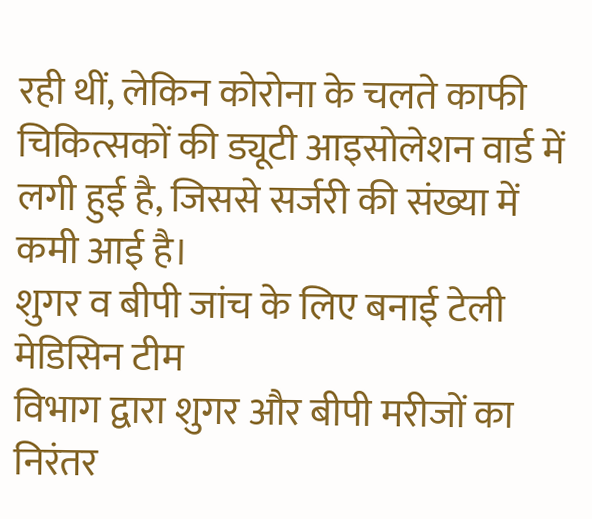रही थीं, लेकिन कोरोना के चलते काफी चिकित्सकों की ड्यूटी आइसोलेशन वार्ड में लगी हुई है, जिससे सर्जरी की संख्या में कमी आई है।
शुगर व बीपी जांच के लिए बनाई टेली मेडिसिन टीम
विभाग द्वारा शुगर और बीपी मरीजों का निरंतर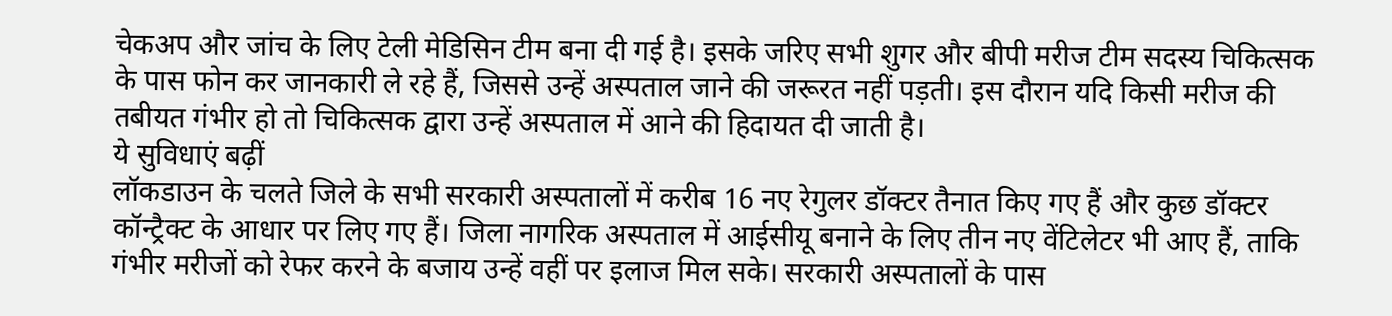चेकअप और जांच के लिए टेली मेडिसिन टीम बना दी गई है। इसके जरिए सभी शुगर और बीपी मरीज टीम सदस्य चिकित्सक के पास फोन कर जानकारी ले रहे हैं, जिससे उन्हें अस्पताल जाने की जरूरत नहीं पड़ती। इस दौरान यदि किसी मरीज की तबीयत गंभीर हो तो चिकित्सक द्वारा उन्हें अस्पताल में आने की हिदायत दी जाती है।
ये सुविधाएं बढ़ीं
लॉकडाउन के चलते जिले के सभी सरकारी अस्पतालों में करीब 16 नए रेगुलर डॉक्टर तैनात किए गए हैं और कुछ डॉक्टर कॉन्ट्रैक्ट के आधार पर लिए गए हैं। जिला नागरिक अस्पताल में आईसीयू बनाने के लिए तीन नए वेंटिलेटर भी आए हैं, ताकि गंभीर मरीजों को रेफर करने के बजाय उन्हें वहीं पर इलाज मिल सके। सरकारी अस्पतालों के पास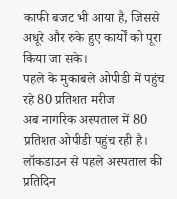काफी बजट भी आया है, जिससे अधूरे और रुके हुए कार्यों को पूरा किया जा सके।
पहले के मुकाबले ओपीडी में पहुंच रहे 80 प्रतिशत मरीज
अब नागरिक अस्पताल में 80 प्रतिशत ओपीडी पहुंच रही है। लॉकडाउन से पहले अस्पताल की प्रतिदिन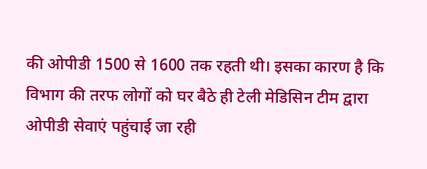की ओपीडी 1500 से 1600 तक रहती थी। इसका कारण है कि विभाग की तरफ लोगों को घर बैठे ही टेली मेडिसिन टीम द्वारा ओपीडी सेवाएं पहुंचाई जा रही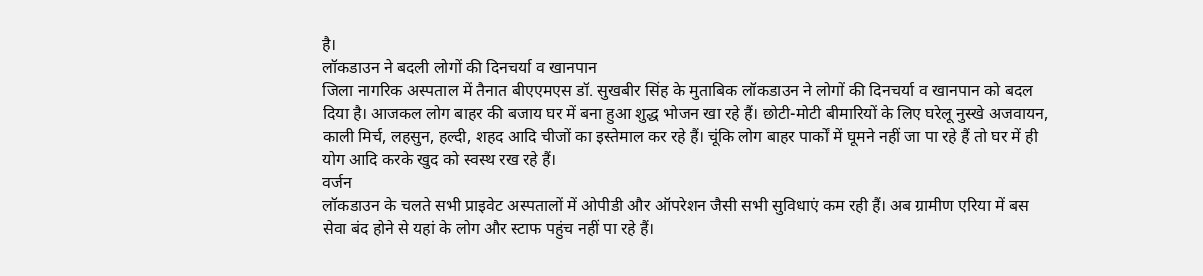है।
लॉकडाउन ने बदली लोगों की दिनचर्या व खानपान
जिला नागरिक अस्पताल में तैनात बीएएमएस डॉ. सुखबीर सिंह के मुताबिक लॉकडाउन ने लोगों की दिनचर्या व खानपान को बदल दिया है। आजकल लोग बाहर की बजाय घर में बना हुआ शुद्ध भोजन खा रहे हैं। छोटी-मोटी बीमारियों के लिए घरेलू नुस्खे अजवायन, काली मिर्च, लहसुन, हल्दी, शहद आदि चीजों का इस्तेमाल कर रहे हैं। चूंकि लोग बाहर पार्कों में घूमने नहीं जा पा रहे हैं तो घर में ही योग आदि करके खुद को स्वस्थ रख रहे हैं।
वर्जन
लॉकडाउन के चलते सभी प्राइवेट अस्पतालों में ओपीडी और ऑपरेशन जैसी सभी सुविधाएं कम रही हैं। अब ग्रामीण एरिया में बस सेवा बंद होने से यहां के लोग और स्टाफ पहुंच नहीं पा रहे हैं।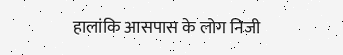हालांकि आसपास के लोग निजी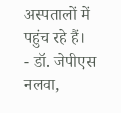अस्पतालों में पहुंच रहे हैं।
- डॉ. जेपीएस नलवा,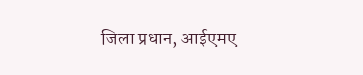जिला प्रधान, आईएमए